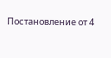Постановление от 4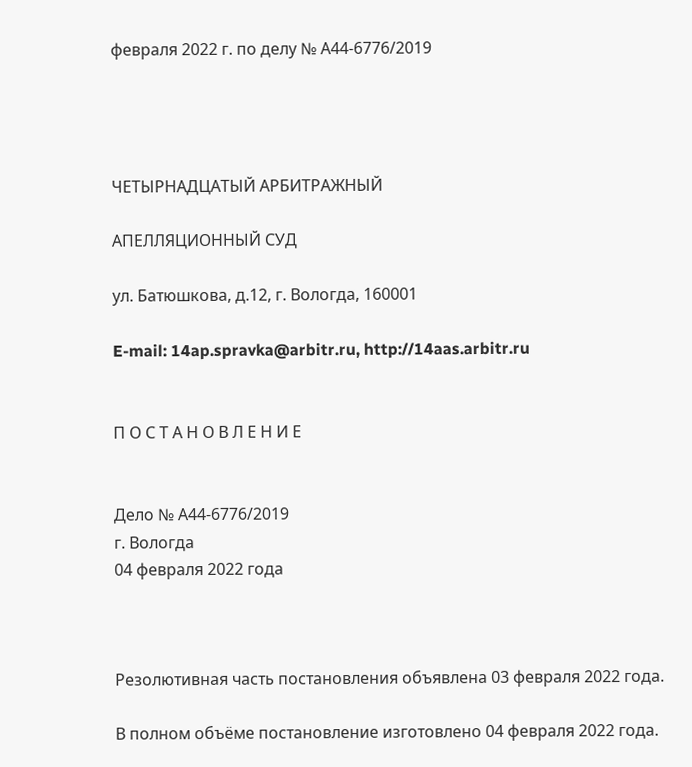февраля 2022 г. по делу № А44-6776/2019




ЧЕТЫРНАДЦАТЫЙ АРБИТРАЖНЫЙ

АПЕЛЛЯЦИОННЫЙ СУД

ул. Батюшкова, д.12, г. Вологда, 160001

E-mail: 14ap.spravka@arbitr.ru, http://14aas.arbitr.ru


П О С Т А Н О В Л Е Н И Е


Дело № А44-6776/2019
г. Вологда
04 февраля 2022 года



Резолютивная часть постановления объявлена 03 февраля 2022 года.

В полном объёме постановление изготовлено 04 февраля 2022 года.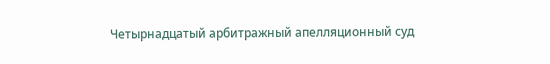Четырнадцатый арбитражный апелляционный суд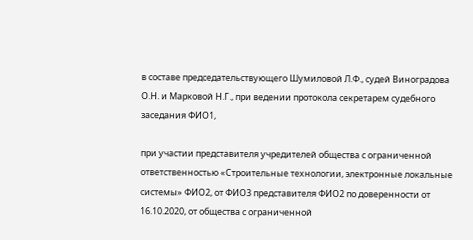в составе председательствующего Шумиловой Л.Ф., судей Виноградова О.Н. и Марковой Н.Г., при ведении протокола секретарем судебного заседания ФИО1,

при участии представителя учредителей общества с ограниченной ответственностью «Строительные технологии, электронные локальные системы» ФИО2, от ФИО3 представителя ФИО2 по доверенности от 16.10.2020, от общества с ограниченной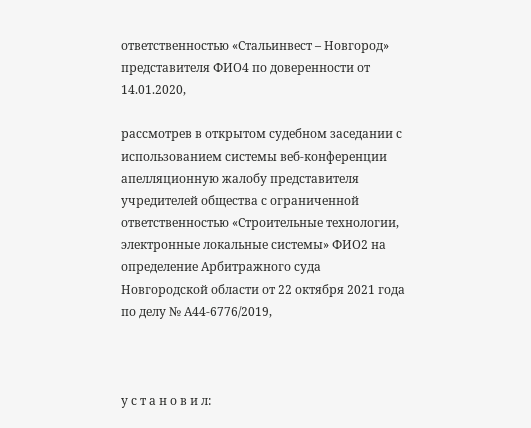ответственностью «Стальинвест – Новгород» представителя ФИО4 по доверенности от 14.01.2020,

рассмотрев в открытом судебном заседании с использованием системы веб-конференции апелляционную жалобу представителя учредителей общества с ограниченной ответственностью «Строительные технологии, электронные локальные системы» ФИО2 на определение Арбитражного суда Новгородской области от 22 октября 2021 года по делу № А44-6776/2019,



у с т а н о в и л: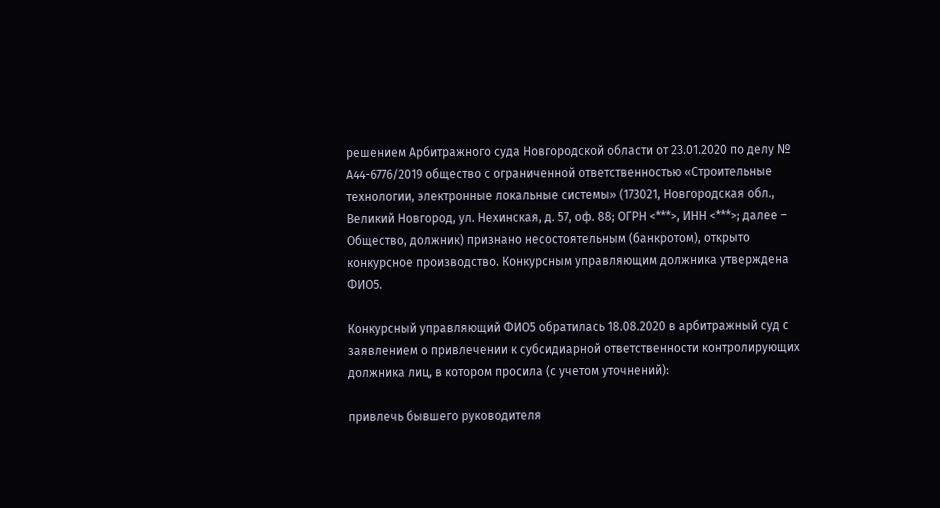решением Арбитражного суда Новгородской области от 23.01.2020 по делу № А44-6776/2019 общество с ограниченной ответственностью «Строительные технологии, электронные локальные системы» (173021, Новгородская обл., Великий Новгород, ул. Нехинская, д. 57, оф. 88; ОГРН <***>, ИНН <***>; далее – Общество, должник) признано несостоятельным (банкротом), открыто конкурсное производство. Конкурсным управляющим должника утверждена ФИО5.

Конкурсный управляющий ФИО5 обратилась 18.08.2020 в арбитражный суд с заявлением о привлечении к субсидиарной ответственности контролирующих должника лиц, в котором просила (с учетом уточнений):

привлечь бывшего руководителя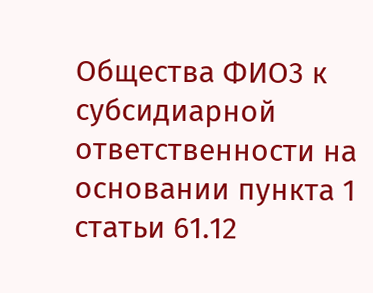Общества ФИО3 к субсидиарной ответственности на основании пункта 1 статьи 61.12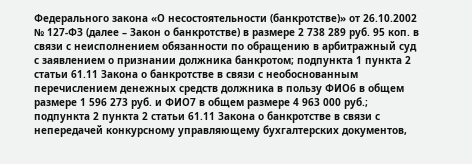Федерального закона «О несостоятельности (банкротстве)» от 26.10.2002 № 127-ФЗ (далее – Закон о банкротстве) в размере 2 738 289 руб. 95 коп. в связи с неисполнением обязанности по обращению в арбитражный суд с заявлением о признании должника банкротом; подпункта 1 пункта 2 статьи 61.11 Закона о банкротстве в связи с необоснованным перечислением денежных средств должника в пользу ФИО6 в общем размере 1 596 273 руб. и ФИО7 в общем размере 4 963 000 руб.; подпункта 2 пункта 2 статьи 61.11 Закона о банкротстве в связи с непередачей конкурсному управляющему бухгалтерских документов,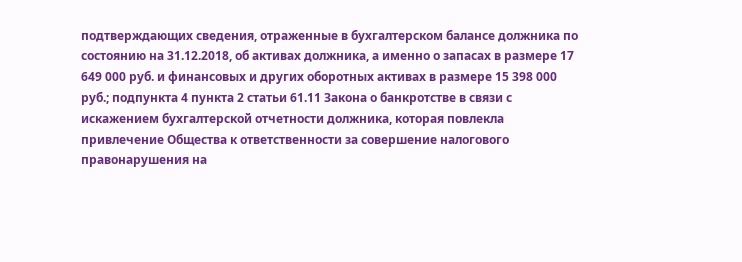подтверждающих сведения, отраженные в бухгалтерском балансе должника по состоянию на 31.12.2018, об активах должника, а именно о запасах в размере 17 649 000 руб. и финансовых и других оборотных активах в размере 15 398 000 руб.; подпункта 4 пункта 2 статьи 61.11 Закона о банкротстве в связи с искажением бухгалтерской отчетности должника, которая повлекла привлечение Общества к ответственности за совершение налогового правонарушения на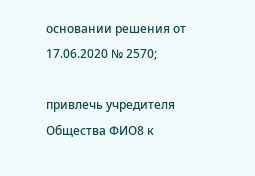основании решения от 17.06.2020 № 2570;

привлечь учредителя Общества ФИО8 к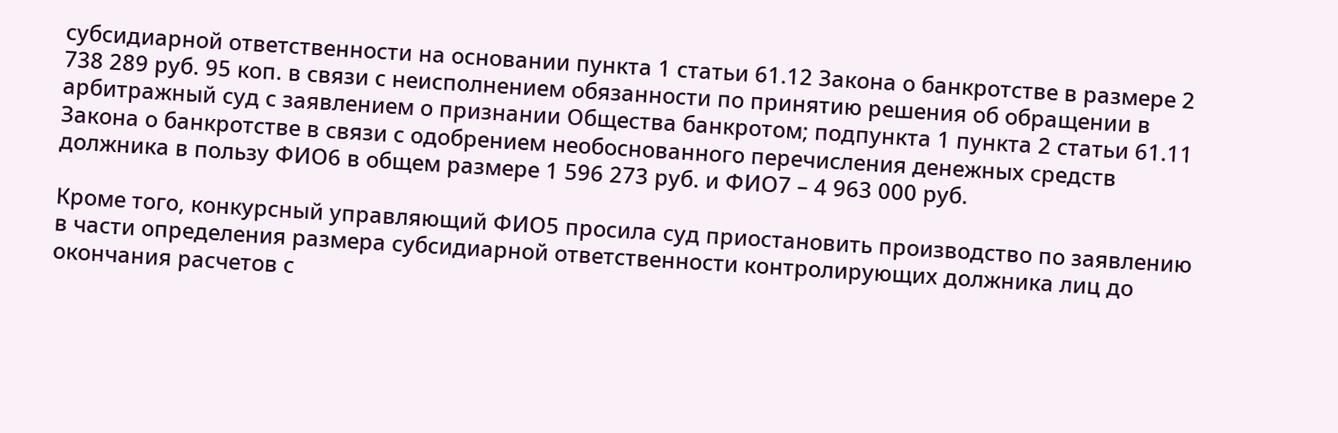субсидиарной ответственности на основании пункта 1 статьи 61.12 Закона о банкротстве в размере 2 738 289 руб. 95 коп. в связи с неисполнением обязанности по принятию решения об обращении в арбитражный суд с заявлением о признании Общества банкротом; подпункта 1 пункта 2 статьи 61.11 Закона о банкротстве в связи с одобрением необоснованного перечисления денежных средств должника в пользу ФИО6 в общем размере 1 596 273 руб. и ФИО7 – 4 963 000 руб.

Кроме того, конкурсный управляющий ФИО5 просила суд приостановить производство по заявлению в части определения размера субсидиарной ответственности контролирующих должника лиц до окончания расчетов с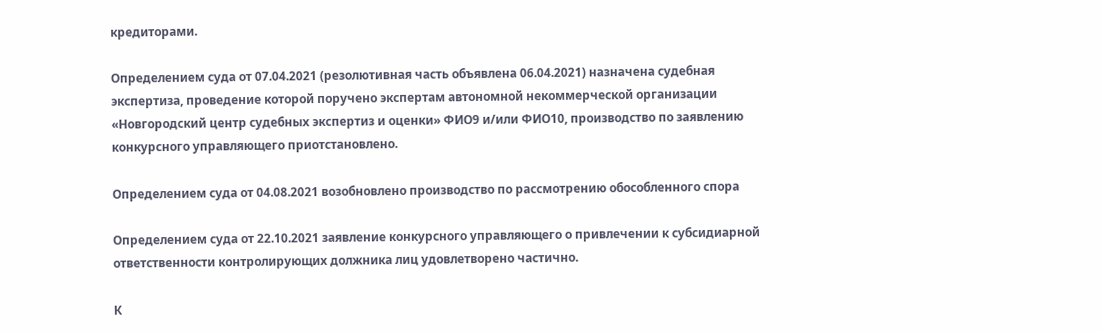кредиторами.

Определением суда от 07.04.2021 (резолютивная часть объявлена 06.04.2021) назначена судебная экспертиза, проведение которой поручено экспертам автономной некоммерческой организации «Новгородский центр судебных экспертиз и оценки» ФИО9 и/или ФИО10, производство по заявлению конкурсного управляющего приотстановлено.

Определением суда от 04.08.2021 возобновлено производство по рассмотрению обособленного спора

Определением суда от 22.10.2021 заявление конкурсного управляющего о привлечении к субсидиарной ответственности контролирующих должника лиц удовлетворено частично.

К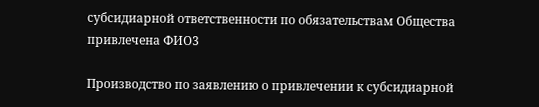субсидиарной ответственности по обязательствам Общества привлечена ФИО3

Производство по заявлению о привлечении к субсидиарной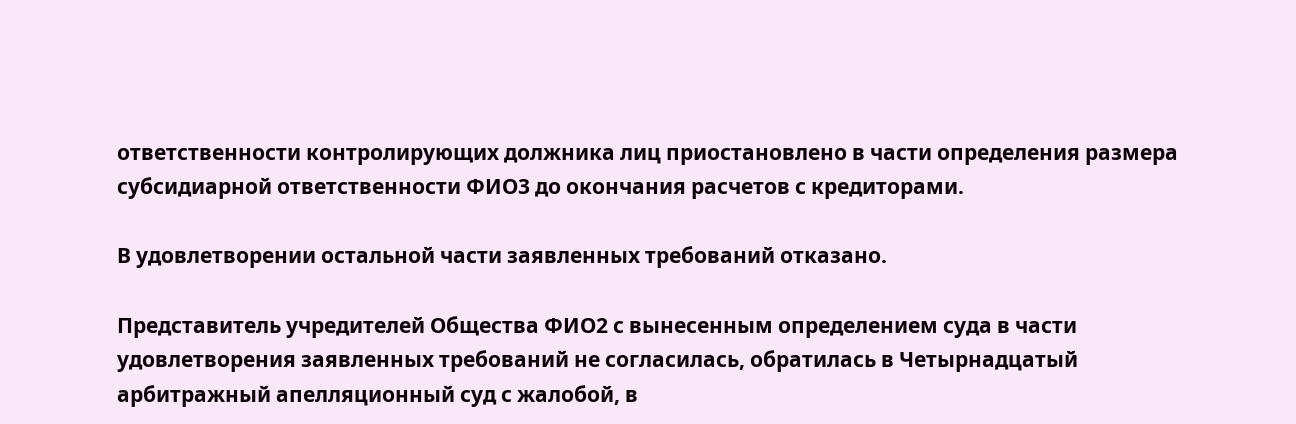ответственности контролирующих должника лиц приостановлено в части определения размера субсидиарной ответственности ФИО3 до окончания расчетов с кредиторами.

В удовлетворении остальной части заявленных требований отказано.

Представитель учредителей Общества ФИО2 с вынесенным определением суда в части удовлетворения заявленных требований не согласилась, обратилась в Четырнадцатый арбитражный апелляционный суд с жалобой, в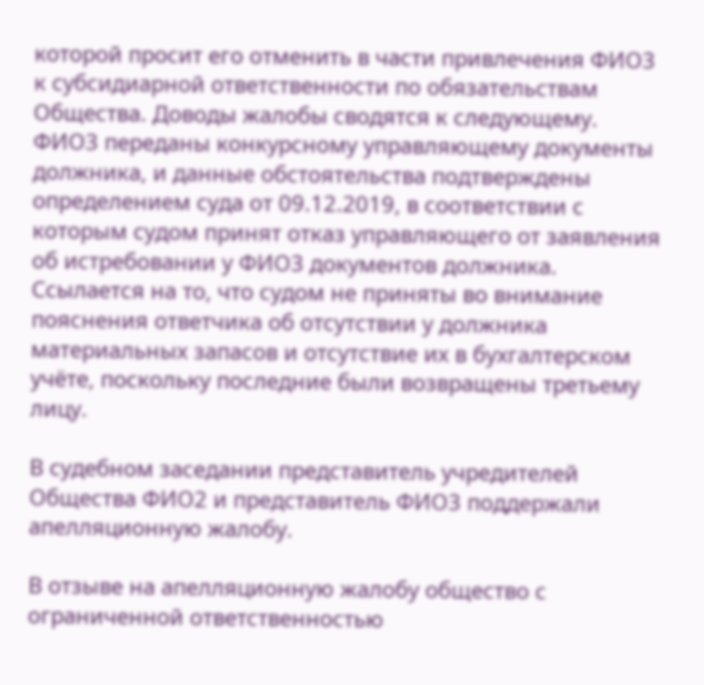которой просит его отменить в части привлечения ФИО3 к субсидиарной ответственности по обязательствам Общества. Доводы жалобы сводятся к следующему. ФИО3 переданы конкурсному управляющему документы должника, и данные обстоятельства подтверждены определением суда от 09.12.2019, в соответствии с которым судом принят отказ управляющего от заявления об истребовании у ФИО3 документов должника. Ссылается на то, что судом не приняты во внимание пояснения ответчика об отсутствии у должника материальных запасов и отсутствие их в бухгалтерском учёте, поскольку последние были возвращены третьему лицу.

В судебном заседании представитель учредителей Общества ФИО2 и представитель ФИО3 поддержали апелляционную жалобу.

В отзыве на апелляционную жалобу общество с ограниченной ответственностью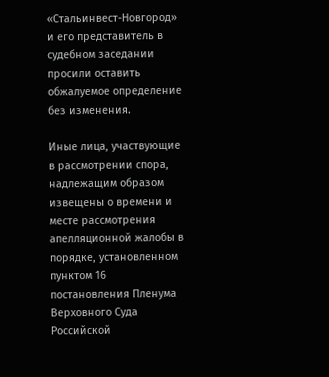«Стальинвест-Новгород» и его представитель в судебном заседании просили оставить обжалуемое определение без изменения.

Иные лица, участвующие в рассмотрении спора, надлежащим образом извещены о времени и месте рассмотрения апелляционной жалобы в порядке, установленном пунктом 16 постановления Пленума Верховного Суда Российской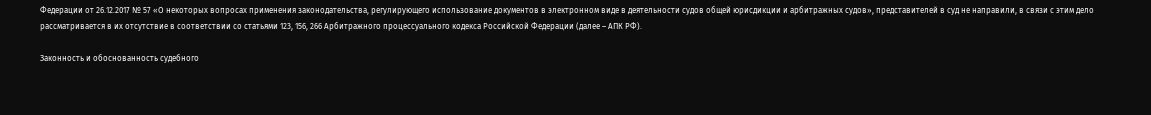Федерации от 26.12.2017 № 57 «О некоторых вопросах применения законодательства, регулирующего использование документов в электронном виде в деятельности судов общей юрисдикции и арбитражных судов», представителей в суд не направили, в связи с этим дело рассматривается в их отсутствие в соответствии со статьями 123, 156, 266 Арбитражного процессуального кодекса Российской Федерации (далее – АПК РФ).

Законность и обоснованность судебного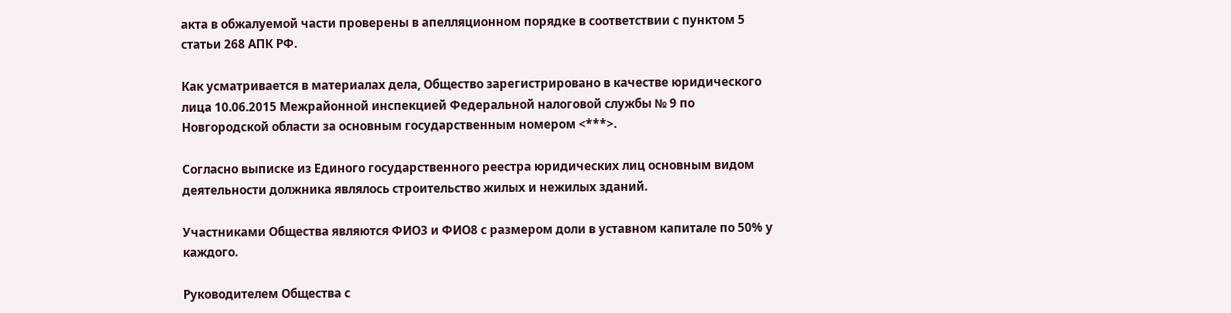акта в обжалуемой части проверены в апелляционном порядке в соответствии с пунктом 5 статьи 268 АПК РФ.

Как усматривается в материалах дела, Общество зарегистрировано в качестве юридического лица 10.06.2015 Межрайонной инспекцией Федеральной налоговой службы № 9 по Новгородской области за основным государственным номером <***>.

Согласно выписке из Единого государственного реестра юридических лиц основным видом деятельности должника являлось строительство жилых и нежилых зданий.

Участниками Общества являются ФИО3 и ФИО8 с размером доли в уставном капитале по 50% у каждого.

Руководителем Общества с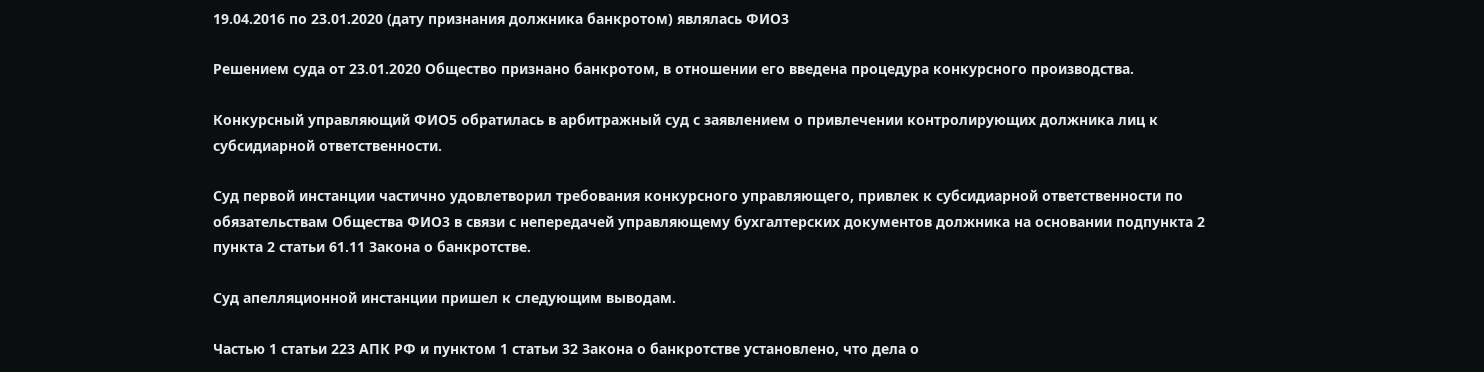19.04.2016 по 23.01.2020 (дату признания должника банкротом) являлась ФИО3

Решением суда от 23.01.2020 Общество признано банкротом, в отношении его введена процедура конкурсного производства.

Конкурсный управляющий ФИО5 обратилась в арбитражный суд с заявлением о привлечении контролирующих должника лиц к субсидиарной ответственности.

Суд первой инстанции частично удовлетворил требования конкурсного управляющего, привлек к субсидиарной ответственности по обязательствам Общества ФИО3 в связи с непередачей управляющему бухгалтерских документов должника на основании подпункта 2 пункта 2 статьи 61.11 Закона о банкротстве.

Суд апелляционной инстанции пришел к следующим выводам.

Частью 1 статьи 223 АПК РФ и пунктом 1 статьи 32 Закона о банкротстве установлено, что дела о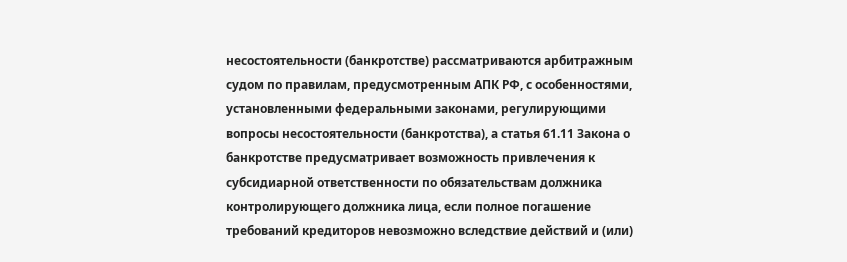несостоятельности (банкротстве) рассматриваются арбитражным судом по правилам, предусмотренным АПК РФ, с особенностями, установленными федеральными законами, регулирующими вопросы несостоятельности (банкротства), а статья 61.11 Закона о банкротстве предусматривает возможность привлечения к субсидиарной ответственности по обязательствам должника контролирующего должника лица, если полное погашение требований кредиторов невозможно вследствие действий и (или)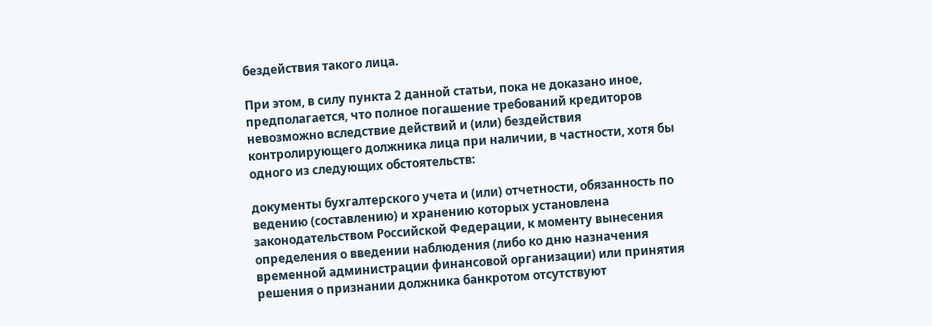бездействия такого лица.

При этом, в силу пункта 2 данной статьи, пока не доказано иное, предполагается, что полное погашение требований кредиторов невозможно вследствие действий и (или) бездействия контролирующего должника лица при наличии, в частности, хотя бы одного из следующих обстоятельств:

документы бухгалтерского учета и (или) отчетности, обязанность по ведению (составлению) и хранению которых установлена законодательством Российской Федерации, к моменту вынесения определения о введении наблюдения (либо ко дню назначения временной администрации финансовой организации) или принятия решения о признании должника банкротом отсутствуют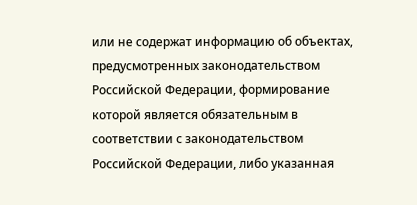или не содержат информацию об объектах, предусмотренных законодательством Российской Федерации, формирование которой является обязательным в соответствии с законодательством Российской Федерации, либо указанная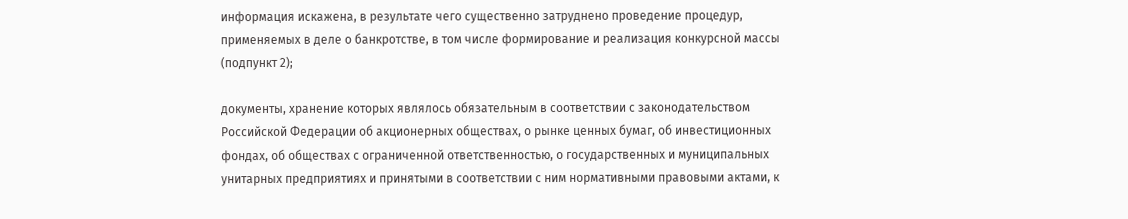информация искажена, в результате чего существенно затруднено проведение процедур, применяемых в деле о банкротстве, в том числе формирование и реализация конкурсной массы (подпункт 2);

документы, хранение которых являлось обязательным в соответствии с законодательством Российской Федерации об акционерных обществах, о рынке ценных бумаг, об инвестиционных фондах, об обществах с ограниченной ответственностью, о государственных и муниципальных унитарных предприятиях и принятыми в соответствии с ним нормативными правовыми актами, к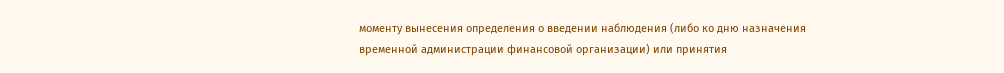моменту вынесения определения о введении наблюдения (либо ко дню назначения временной администрации финансовой организации) или принятия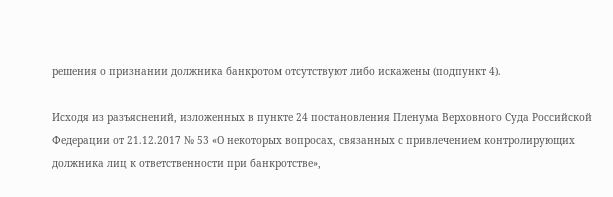решения о признании должника банкротом отсутствуют либо искажены (подпункт 4).

Исходя из разъяснений, изложенных в пункте 24 постановления Пленума Верховного Суда Российской Федерации от 21.12.2017 № 53 «О некоторых вопросах, связанных с привлечением контролирующих должника лиц к ответственности при банкротстве»,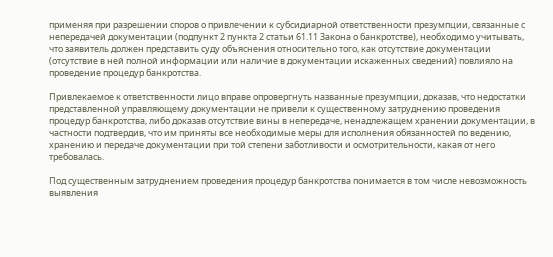применяя при разрешении споров о привлечении к субсидиарной ответственности презумпции, связанные с непередачей документации (подпункт 2 пункта 2 статьи 61.11 Закона о банкротстве), необходимо учитывать, что заявитель должен представить суду объяснения относительно того, как отсутствие документации (отсутствие в ней полной информации или наличие в документации искаженных сведений) повлияло на проведение процедур банкротства.

Привлекаемое к ответственности лицо вправе опровергнуть названные презумпции, доказав, что недостатки представленной управляющему документации не привели к существенному затруднению проведения процедур банкротства, либо доказав отсутствие вины в непередаче, ненадлежащем хранении документации, в частности подтвердив, что им приняты все необходимые меры для исполнения обязанностей по ведению, хранению и передаче документации при той степени заботливости и осмотрительности, какая от него требовалась.

Под существенным затруднением проведения процедур банкротства понимается в том числе невозможность выявления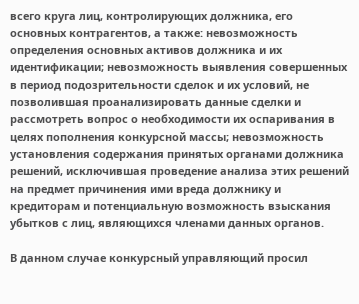всего круга лиц, контролирующих должника, его основных контрагентов, а также: невозможность определения основных активов должника и их идентификации; невозможность выявления совершенных в период подозрительности сделок и их условий, не позволившая проанализировать данные сделки и рассмотреть вопрос о необходимости их оспаривания в целях пополнения конкурсной массы; невозможность установления содержания принятых органами должника решений, исключившая проведение анализа этих решений на предмет причинения ими вреда должнику и кредиторам и потенциальную возможность взыскания убытков с лиц, являющихся членами данных органов.

В данном случае конкурсный управляющий просил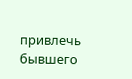привлечь бывшего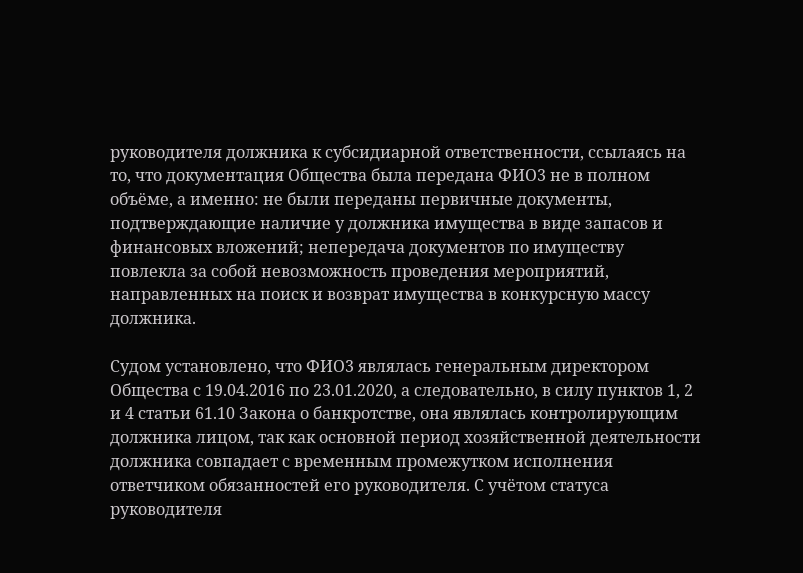руководителя должника к субсидиарной ответственности, ссылаясь на то, что документация Общества была передана ФИО3 не в полном объёме, а именно: не были переданы первичные документы, подтверждающие наличие у должника имущества в виде запасов и финансовых вложений; непередача документов по имуществу повлекла за собой невозможность проведения мероприятий, направленных на поиск и возврат имущества в конкурсную массу должника.

Судом установлено, что ФИО3 являлась генеральным директором Общества с 19.04.2016 по 23.01.2020, а следовательно, в силу пунктов 1, 2 и 4 статьи 61.10 Закона о банкротстве, она являлась контролирующим должника лицом, так как основной период хозяйственной деятельности должника совпадает с временным промежутком исполнения ответчиком обязанностей его руководителя. С учётом статуса руководителя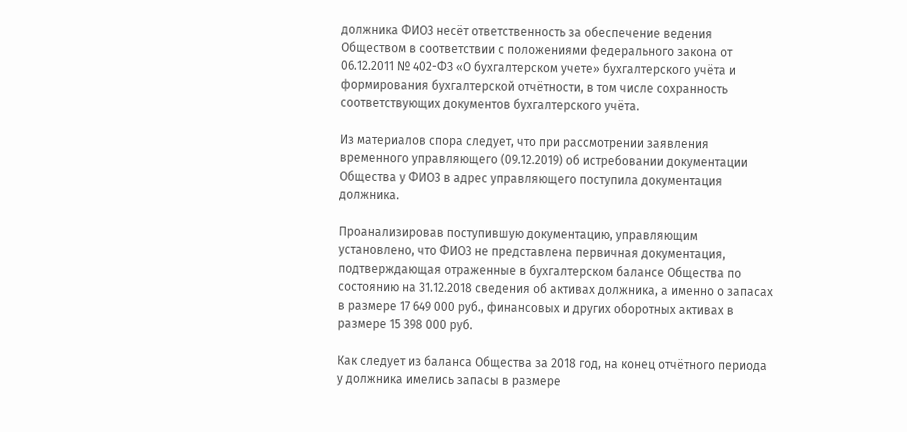должника ФИО3 несёт ответственность за обеспечение ведения Обществом в соответствии с положениями федерального закона от 06.12.2011 № 402-ФЗ «О бухгалтерском учете» бухгалтерского учёта и формирования бухгалтерской отчётности, в том числе сохранность соответствующих документов бухгалтерского учёта.

Из материалов спора следует, что при рассмотрении заявления временного управляющего (09.12.2019) об истребовании документации Общества у ФИО3 в адрес управляющего поступила документация должника.

Проанализировав поступившую документацию, управляющим установлено, что ФИО3 не представлена первичная документация, подтверждающая отраженные в бухгалтерском балансе Общества по состоянию на 31.12.2018 сведения об активах должника, а именно о запасах в размере 17 649 000 руб., финансовых и других оборотных активах в размере 15 398 000 руб.

Как следует из баланса Общества за 2018 год, на конец отчётного периода у должника имелись запасы в размере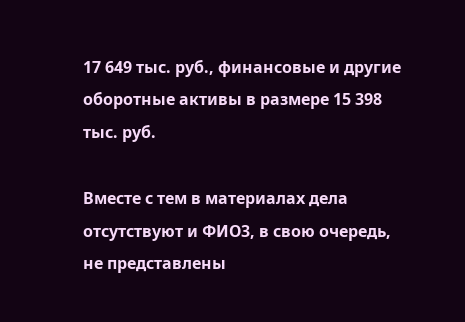17 649 тыс. руб., финансовые и другие оборотные активы в размере 15 398 тыс. руб.

Вместе с тем в материалах дела отсутствуют и ФИО3, в свою очередь, не представлены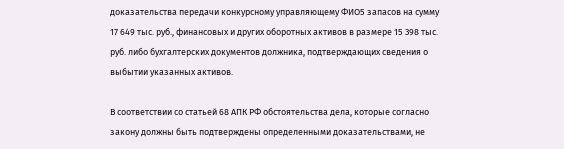доказательства передачи конкурсному управляющему ФИО5 запасов на сумму 17 649 тыс. руб., финансовых и других оборотных активов в размере 15 398 тыс. руб. либо бухгалтерских документов должника, подтверждающих сведения о выбытии указанных активов.

В соответствии со статьей 68 АПК РФ обстоятельства дела, которые согласно закону должны быть подтверждены определенными доказательствами, не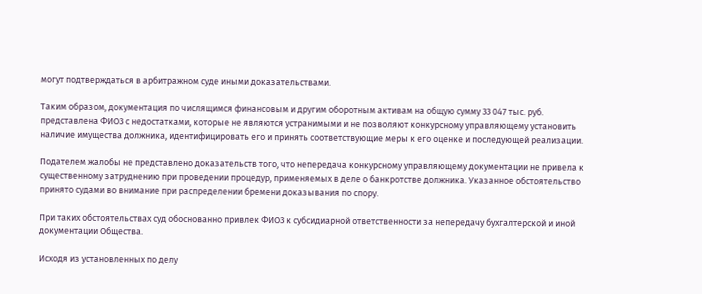могут подтверждаться в арбитражном суде иными доказательствами.

Таким образом, документация по числящимся финансовым и другим оборотным активам на общую сумму 33 047 тыс. руб. представлена ФИО3 с недостатками, которые не являются устранимыми и не позволяют конкурсному управляющему установить наличие имущества должника, идентифицировать его и принять соответствующие меры к его оценке и последующей реализации.

Подателем жалобы не представлено доказательств того, что непередача конкурсному управляющему документации не привела к существенному затруднению при проведении процедур, применяемых в деле о банкротстве должника. Указанное обстоятельство принято судами во внимание при распределении бремени доказывания по спору.

При таких обстоятельствах суд обоснованно привлек ФИО3 к субсидиарной ответственности за непередачу бухгалтерской и иной документации Общества.

Исходя из установленных по делу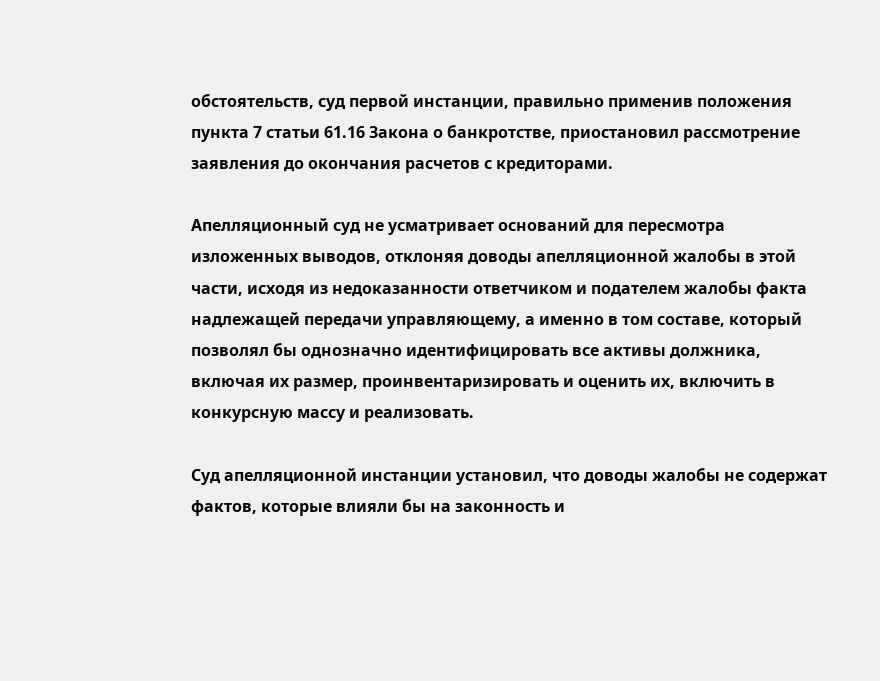обстоятельств, суд первой инстанции, правильно применив положения пункта 7 статьи 61.16 Закона о банкротстве, приостановил рассмотрение заявления до окончания расчетов с кредиторами.

Апелляционный суд не усматривает оснований для пересмотра изложенных выводов, отклоняя доводы апелляционной жалобы в этой части, исходя из недоказанности ответчиком и подателем жалобы факта надлежащей передачи управляющему, а именно в том составе, который позволял бы однозначно идентифицировать все активы должника, включая их размер, проинвентаризировать и оценить их, включить в конкурсную массу и реализовать.

Суд апелляционной инстанции установил, что доводы жалобы не содержат фактов, которые влияли бы на законность и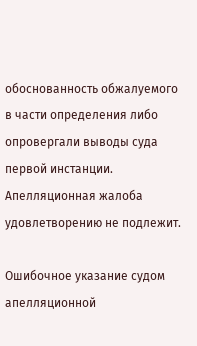обоснованность обжалуемого в части определения либо опровергали выводы суда первой инстанции. Апелляционная жалоба удовлетворению не подлежит.

Ошибочное указание судом апелляционной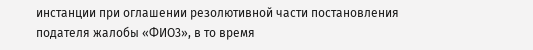инстанции при оглашении резолютивной части постановления подателя жалобы «ФИО3», в то время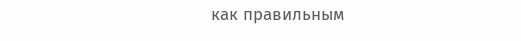как правильным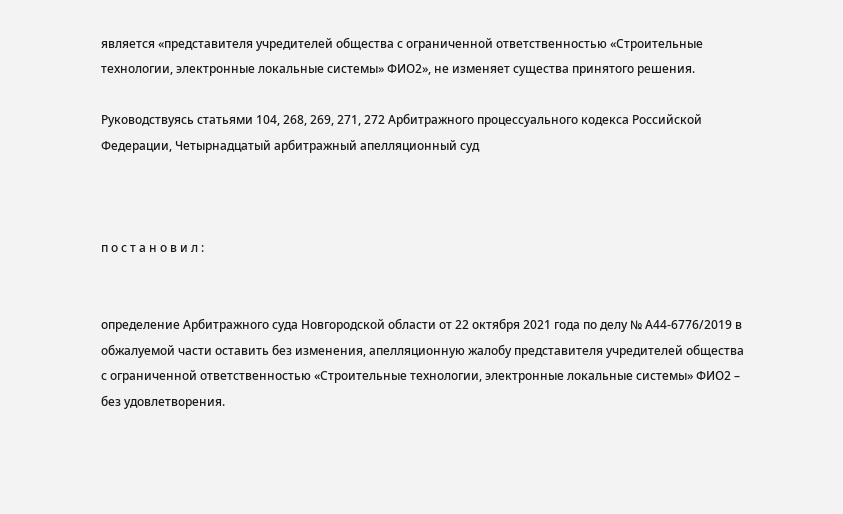является «представителя учредителей общества с ограниченной ответственностью «Строительные технологии, электронные локальные системы» ФИО2», не изменяет существа принятого решения.

Руководствуясь статьями 104, 268, 269, 271, 272 Арбитражного процессуального кодекса Российской Федерации, Четырнадцатый арбитражный апелляционный суд



п о с т а н о в и л :


определение Арбитражного суда Новгородской области от 22 октября 2021 года по делу № А44-6776/2019 в обжалуемой части оставить без изменения, апелляционную жалобу представителя учредителей общества с ограниченной ответственностью «Строительные технологии, электронные локальные системы» ФИО2 – без удовлетворения.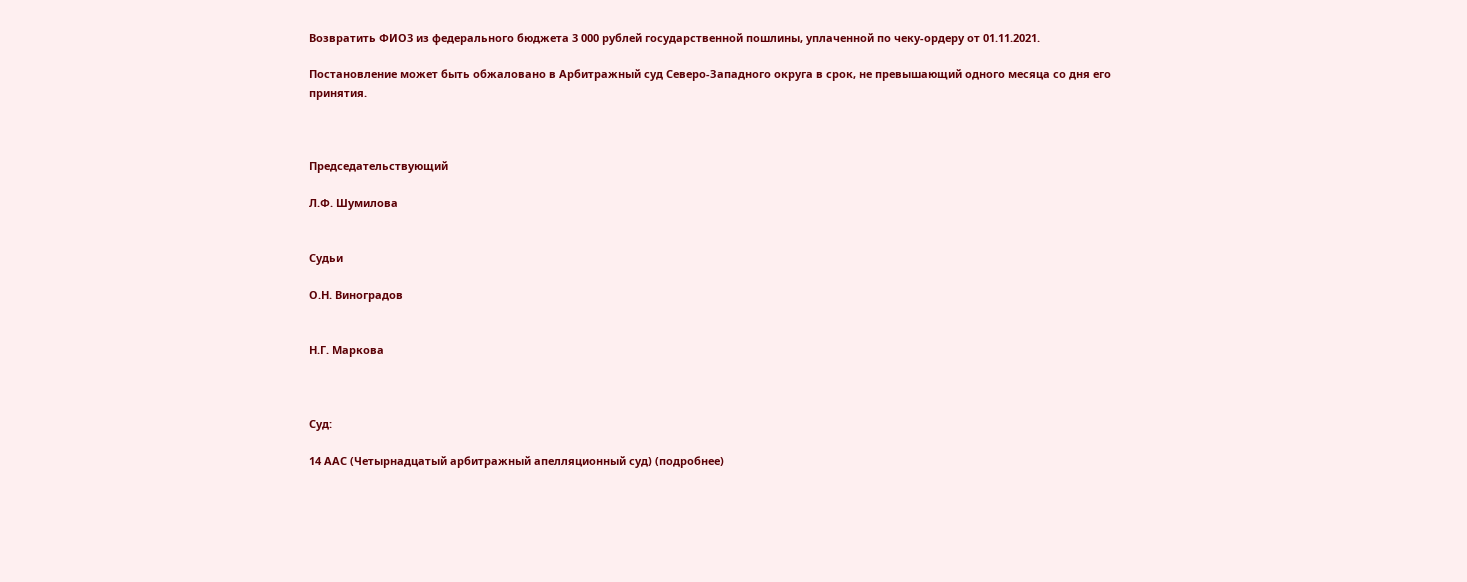Возвратить ФИО3 из федерального бюджета 3 000 рублей государственной пошлины, уплаченной по чеку-ордеру от 01.11.2021.

Постановление может быть обжаловано в Арбитражный суд Северо-Западного округа в срок, не превышающий одного месяца со дня его принятия.



Председательствующий

Л.Ф. Шумилова


Судьи

О.Н. Виноградов


Н.Г. Маркова



Суд:

14 ААС (Четырнадцатый арбитражный апелляционный суд) (подробнее)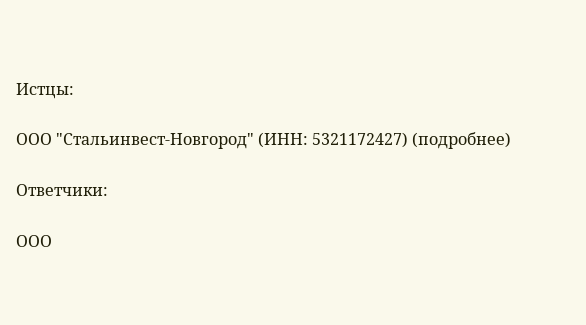Истцы:

ООО "Стальинвест-Новгород" (ИНН: 5321172427) (подробнее)

Ответчики:

ООО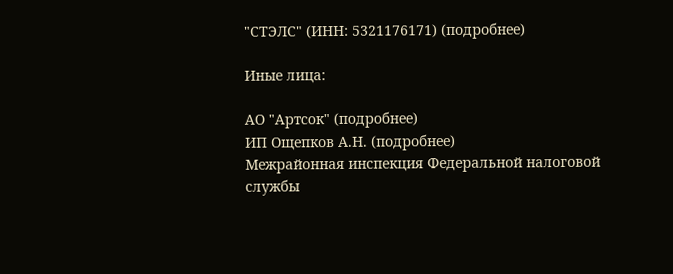"СТЭЛС" (ИНН: 5321176171) (подробнее)

Иные лица:

АО "Артсок" (подробнее)
ИП Ощепков А.Н. (подробнее)
Межрайонная инспекция Федеральной налоговой службы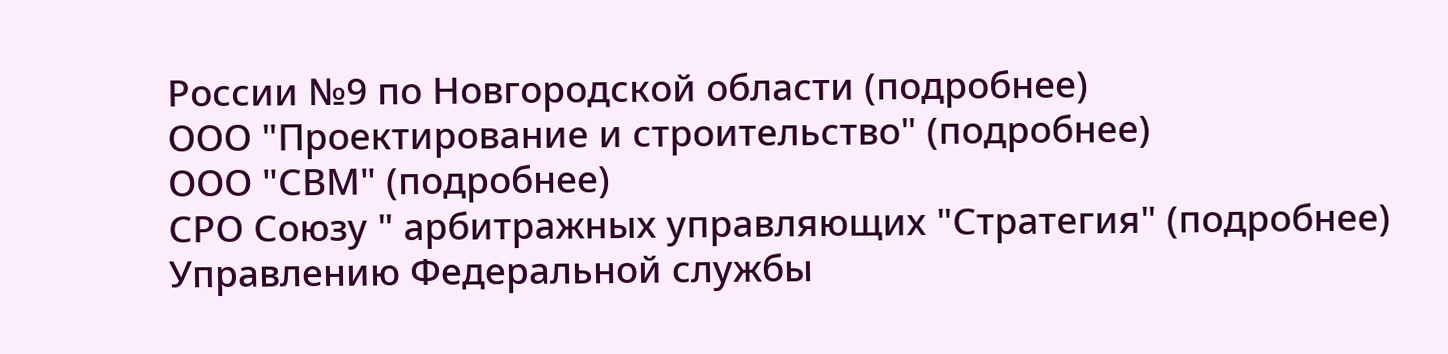России №9 по Новгородской области (подробнее)
ООО "Проектирование и строительство" (подробнее)
ООО "СВМ" (подробнее)
СРО Союзу " арбитражных управляющих "Стратегия" (подробнее)
Управлению Федеральной службы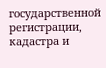государственной регистрации, кадастра и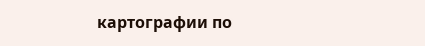картографии по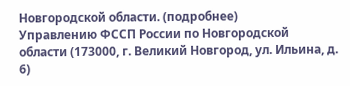Новгородской области. (подробнее)
Управлению ФССП России по Новгородской области (173000, г. Великий Новгород, ул. Ильина, д. 6)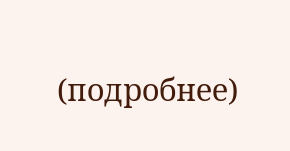(подробнее)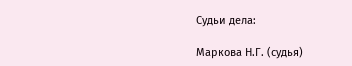Судьи дела:

Маркова Н.Г. (судья)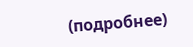(подробнее)